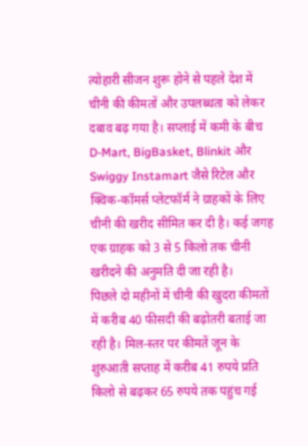त्योहारी सीजन शुरू होने से पहले देश में चीनी की कीमतों और उपलब्धता को लेकर दबाव बढ़ गया है। सप्लाई में कमी के बीच D-Mart, BigBasket, Blinkit और Swiggy Instamart जैसे रिटेल और क्विक-कॉमर्स प्लेटफॉर्म ने ग्राहकों के लिए चीनी की खरीद सीमित कर दी है। कई जगह एक ग्राहक को 3 से 5 किलो तक चीनी खरीदने की अनुमति दी जा रही है।
पिछले दो महीनों में चीनी की खुदरा कीमतों में करीब 40 फीसदी की बढ़ोतरी बताई जा रही है। मिल-स्तर पर कीमतें जून के शुरुआती सप्ताह में करीब 41 रुपये प्रति किलो से बढ़कर 65 रुपये तक पहुंच गई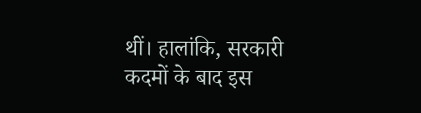थीं। हालांकि, सरकारी कदमों के बाद इस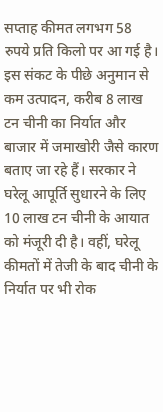सप्ताह कीमत लगभग 58 रुपये प्रति किलो पर आ गई है।
इस संकट के पीछे अनुमान से कम उत्पादन, करीब 8 लाख टन चीनी का निर्यात और बाजार में जमाखोरी जैसे कारण बताए जा रहे हैं। सरकार ने घरेलू आपूर्ति सुधारने के लिए 10 लाख टन चीनी के आयात को मंजूरी दी है। वहीं, घरेलू कीमतों में तेजी के बाद चीनी के निर्यात पर भी रोक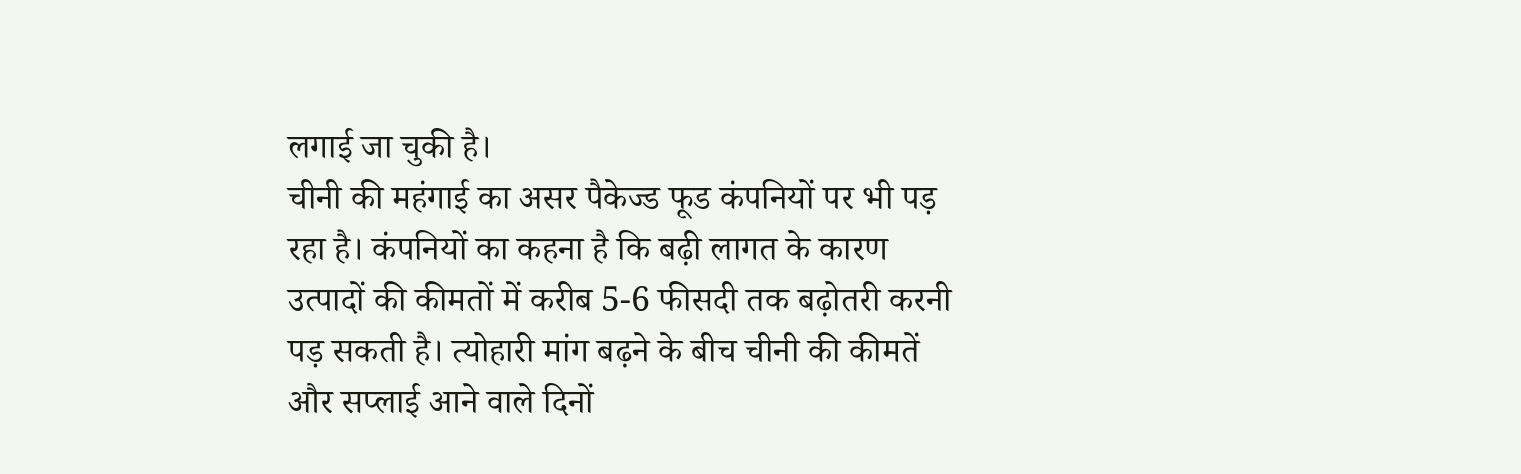लगाई जा चुकी है।
चीनी की महंगाई का असर पैकेज्ड फूड कंपनियों पर भी पड़ रहा है। कंपनियों का कहना है कि बढ़ी लागत के कारण उत्पादों की कीमतों में करीब 5-6 फीसदी तक बढ़ोतरी करनी पड़ सकती है। त्योहारी मांग बढ़ने के बीच चीनी की कीमतें और सप्लाई आने वाले दिनों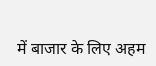में बाजार के लिए अहम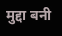मुद्दा बनी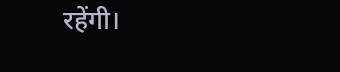रहेंगी।